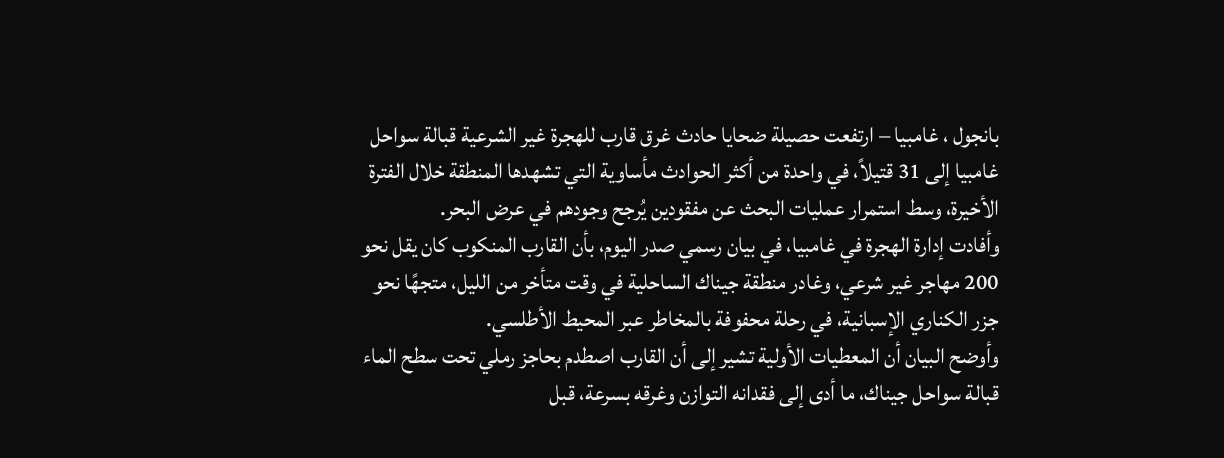بانجول ، غامبيا – ارتفعت حصيلة ضحايا حادث غرق قارب للهجرة غير الشرعية قبالة سواحل غامبيا إلى 31 قتيلاً، في واحدة من أكثر الحوادث مأساوية التي تشهدها المنطقة خلال الفترة الأخيرة، وسط استمرار عمليات البحث عن مفقودين يُرجح وجودهم في عرض البحر.
وأفادت إدارة الهجرة في غامبيا، في بيان رسمي صدر اليوم، بأن القارب المنكوب كان يقل نحو 200 مهاجر غير شرعي، وغادر منطقة جيناك الساحلية في وقت متأخر من الليل، متجهًا نحو جزر الكناري الإسبانية، في رحلة محفوفة بالمخاطر عبر المحيط الأطلسي.
وأوضح البيان أن المعطيات الأولية تشير إلى أن القارب اصطدم بحاجز رملي تحت سطح الماء قبالة سواحل جيناك، ما أدى إلى فقدانه التوازن وغرقه بسرعة، قبل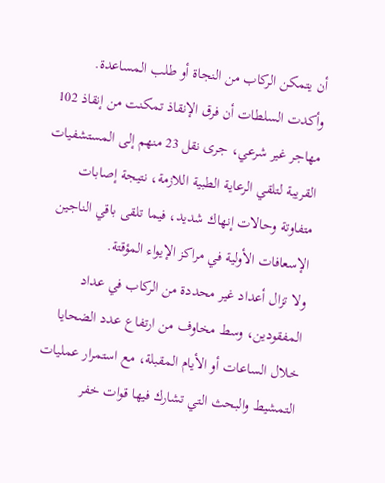أن يتمكن الركاب من النجاة أو طلب المساعدة.
وأكدت السلطات أن فرق الإنقاذ تمكنت من إنقاذ 102 مهاجر غير شرعي، جرى نقل 23 منهم إلى المستشفيات القريبة لتلقي الرعاية الطبية اللازمة، نتيجة إصابات متفاوتة وحالات إنهاك شديد، فيما تلقى باقي الناجين الإسعافات الأولية في مراكز الإيواء المؤقتة.
ولا تزال أعداد غير محددة من الركاب في عداد المفقودين، وسط مخاوف من ارتفاع عدد الضحايا خلال الساعات أو الأيام المقبلة، مع استمرار عمليات التمشيط والبحث التي تشارك فيها قوات خفر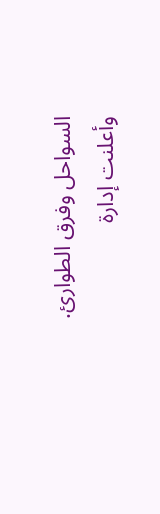السواحل وفرق الطوارئ.
وأعلنت إدارة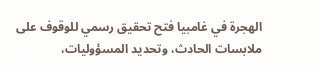الهجرة في غامبيا فتح تحقيق رسمي للوقوف على ملابسات الحادث، وتحديد المسؤوليات،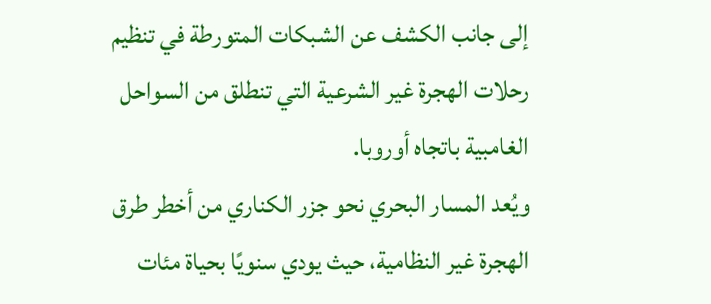إلى جانب الكشف عن الشبكات المتورطة في تنظيم رحلات الهجرة غير الشرعية التي تنطلق من السواحل الغامبية باتجاه أوروبا.
ويُعد المسار البحري نحو جزر الكناري من أخطر طرق الهجرة غير النظامية، حيث يودي سنويًا بحياة مئات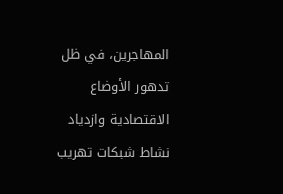المهاجرين، في ظل تدهور الأوضاع الاقتصادية وازدياد نشاط شبكات تهريب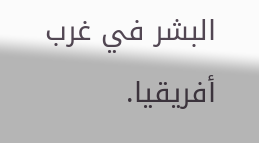البشر في غرب أفريقيا.